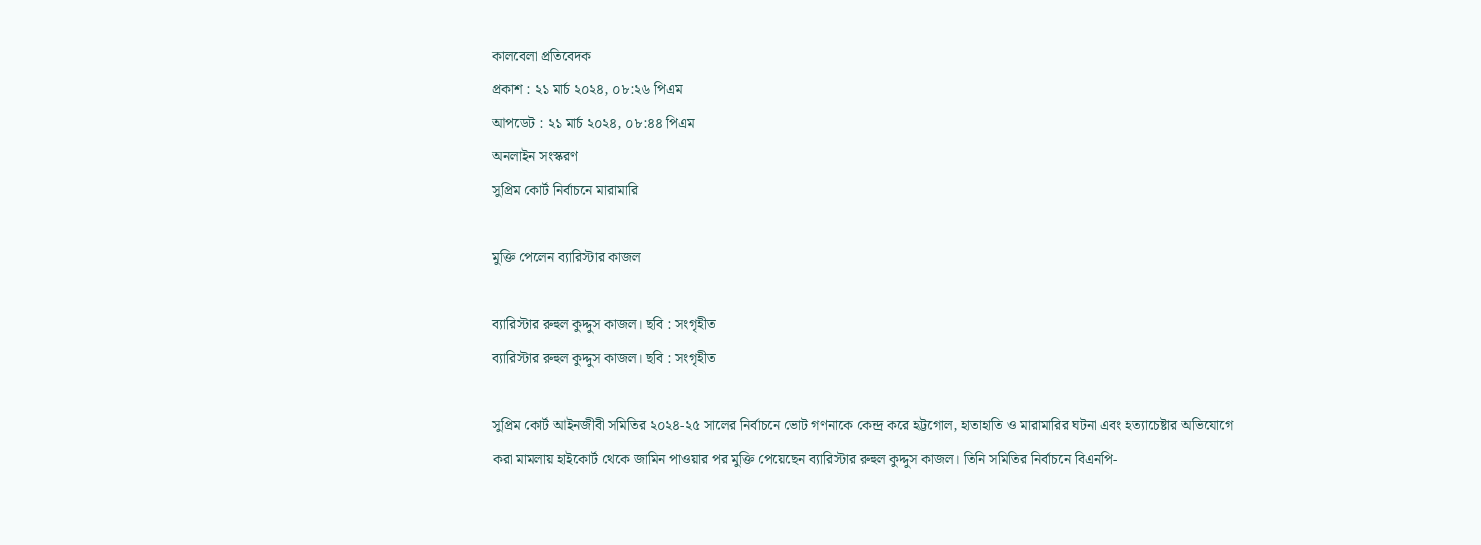কালবেলা প্রতিবেদক
প্রকাশ : ২১ মার্চ ২০২৪, ০৮:২৬ পিএম
আপডেট : ২১ মার্চ ২০২৪, ০৮:৪৪ পিএম
অনলাইন সংস্করণ
সুপ্রিম কোর্ট নির্বাচনে মারামারি

মুক্তি পেলেন ব্যারিস্টার কাজল

ব্যারিস্টার রুহুল কুদ্দুস কাজল। ছবি : সংগৃহীত
ব্যারিস্টার রুহুল কুদ্দুস কাজল। ছবি : সংগৃহীত

সুপ্রিম কোর্ট আইনজীবী সমিতির ২০২৪-২৫ সালের নির্বাচনে ভোট গণনাকে কেন্দ্র করে হট্টগোল, হাতাহাতি ও মারামারির ঘটনা এবং হত্যাচেষ্টার অভিযোগে করা মামলায় হাইকোর্ট থেকে জামিন পাওয়ার পর মুক্তি পেয়েছেন ব্যারিস্টার রুহুল কুদ্দুস কাজল। তিনি সমিতির নির্বাচনে বিএনপি-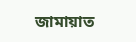জামায়াত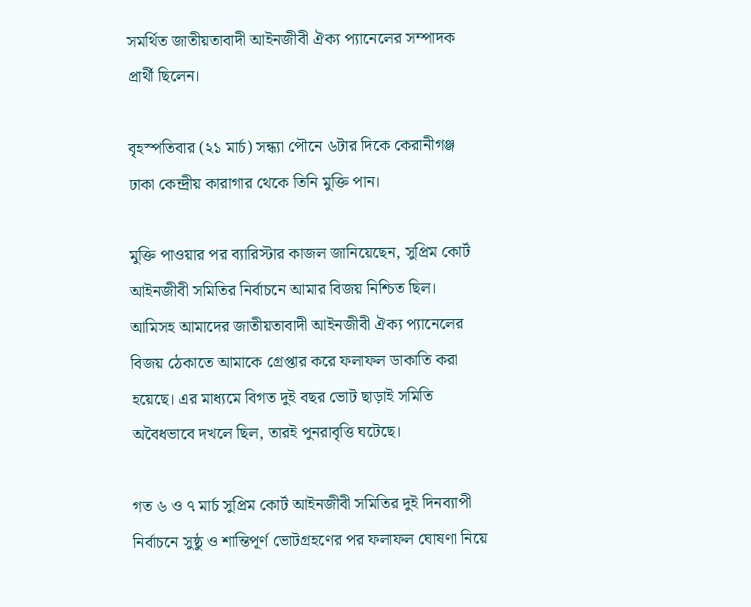সমর্থিত জাতীয়তাবাদী আইনজীবী ঐক্য প্যানেলের সম্পাদক প্রার্থী ছিলেন।

বৃহস্পতিবার (২১ মার্চ) সন্ধ্যা পৌনে ৬টার দিকে কেরানীগঞ্জ ঢাকা কেন্দ্রীয় কারাগার থেকে তিনি মুক্তি পান।

মুক্তি পাওয়ার পর ব্যারিস্টার কাজল জানিয়েছেন, সুপ্রিম কোর্ট আইনজীবী সমিতির নির্বাচনে আমার বিজয় নিশ্চিত ছিল। আমিসহ আমাদের জাতীয়তাবাদী আইনজীবী ঐক্য প্যানেলের বিজয় ঠেকাতে আমাকে গ্রেপ্তার করে ফলাফল ডাকাতি করা হয়েছে। এর মাধ্যমে বিগত দুই বছর ভোট ছাড়াই সমিতি অবৈধভাবে দখলে ছিল, তারই পুনরাবৃত্তি ঘটেছে।

গত ৬ ও ৭ মার্চ সুপ্রিম কোর্ট আইনজীবী সমিতির দুই দিনব্যাপী নির্বাচনে সুষ্ঠু ও শান্তিপূর্ণ ভোটগ্রহণের পর ফলাফল ঘোষণা নিয়ে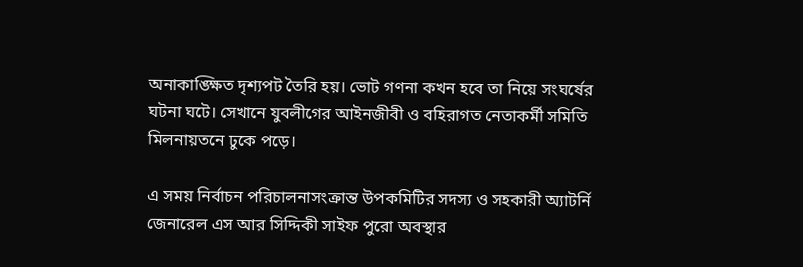অনাকাঙ্ক্ষিত দৃশ্যপট তৈরি হয়। ভোট গণনা কখন হবে তা নিয়ে সংঘর্ষের ঘটনা ঘটে। সেখানে যুবলীগের আইনজীবী ও বহিরাগত নেতাকর্মী সমিতি মিলনায়তনে ঢুকে পড়ে।

এ সময় নির্বাচন পরিচালনাসংক্রান্ত উপকমিটির সদস্য ও সহকারী অ্যাটর্নি জেনারেল এস আর সিদ্দিকী সাইফ পুরো অবস্থার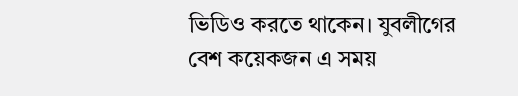ভিডিও করতে থাকেন। যুবলীগের বেশ কয়েকজন এ সময়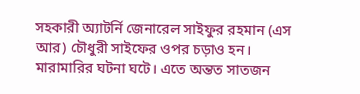সহকারী অ্যাটর্নি জেনারেল সাইফুর রহমান (এস আর) চৌধুরী সাইফের ওপর চড়াও হন। মারামারির ঘটনা ঘটে। এতে অন্তত সাতজন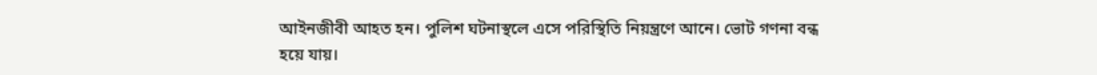আইনজীবী আহত হন। পুলিশ ঘটনাস্থলে এসে পরিস্থিতি নিয়ন্ত্রণে আনে। ভোট গণনা বন্ধ হয়ে যায়।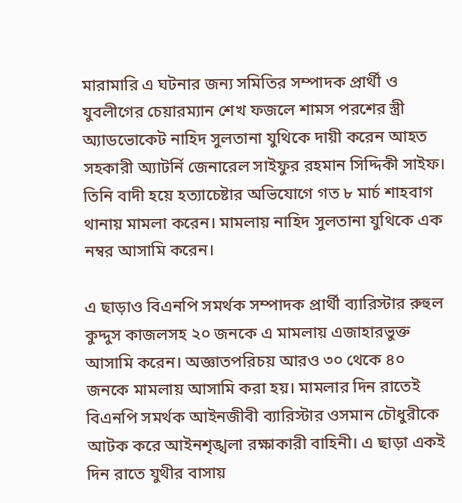মারামারি এ ঘটনার জন্য সমিতির সম্পাদক প্রার্থী ও যুবলীগের চেয়ারম্যান শেখ ফজলে শামস পরশের স্ত্রী অ্যাডভোকেট নাহিদ সুলতানা যুথিকে দায়ী করেন আহত সহকারী অ্যাটর্নি জেনারেল সাইফুর রহমান সিদ্দিকী সাইফ। তিনি বাদী হয়ে হত্যাচেষ্টার অভিযোগে গত ৮ মার্চ শাহবাগ থানায় মামলা করেন। মামলায় নাহিদ সুলতানা যুথিকে এক নম্বর আসামি করেন।

এ ছাড়াও বিএনপি সমর্থক সম্পাদক প্রার্থী ব্যারিস্টার রুহুল কুদ্দুস কাজলসহ ২০ জনকে এ মামলায় এজাহারভুক্ত আসামি করেন। অজ্ঞাতপরিচয় আরও ৩০ থেকে ৪০ জনকে মামলায় আসামি করা হয়। মামলার দিন রাতেই বিএনপি সমর্থক আইনজীবী ব্যারিস্টার ওসমান চৌধুরীকে আটক করে আইনশৃঙ্খলা রক্ষাকারী বাহিনী। এ ছাড়া একই দিন রাতে যুথীর বাসায়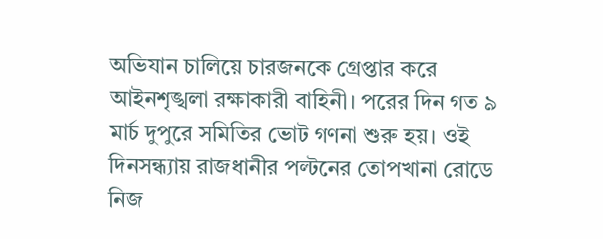অভিযান চালিয়ে চারজনকে গ্রেপ্তার করে আইনশৃঙ্খলা রক্ষাকারী বাহিনী। পরের দিন গত ৯ মার্চ দুপুরে সমিতির ভোট গণনা শুরু হয়। ওই দিনসন্ধ্যায় রাজধানীর পল্টনের তোপখানা রোডে নিজ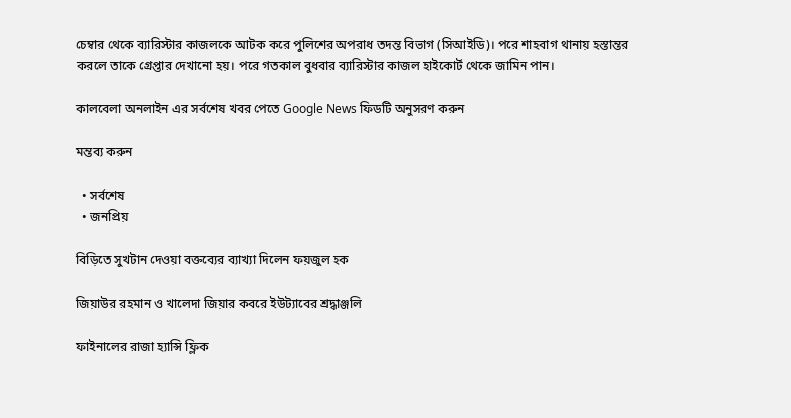চেম্বার থেকে ব্যারিস্টার কাজলকে আটক করে পুলিশের অপরাধ তদন্ত বিভাগ (সিআইডি)। পরে শাহবাগ থানায় হস্তান্তর করলে তাকে গ্রেপ্তার দেখানো হয়। পরে গতকাল বুধবার ব্যারিস্টার কাজল হাইকোর্ট থেকে জামিন পান।

কালবেলা অনলাইন এর সর্বশেষ খবর পেতে Google News ফিডটি অনুসরণ করুন

মন্তব্য করুন

  • সর্বশেষ
  • জনপ্রিয়

বিড়িতে সুখটান দেওয়া বক্তব্যের ব‍্যাখ‍্যা দিলেন ফয়জুল হক

জিয়াউর রহমান ও খালেদা জিয়ার কবরে ইউট্যাবের শ্রদ্ধাঞ্জলি

ফাইনালের রাজা হ্যান্সি ফ্লিক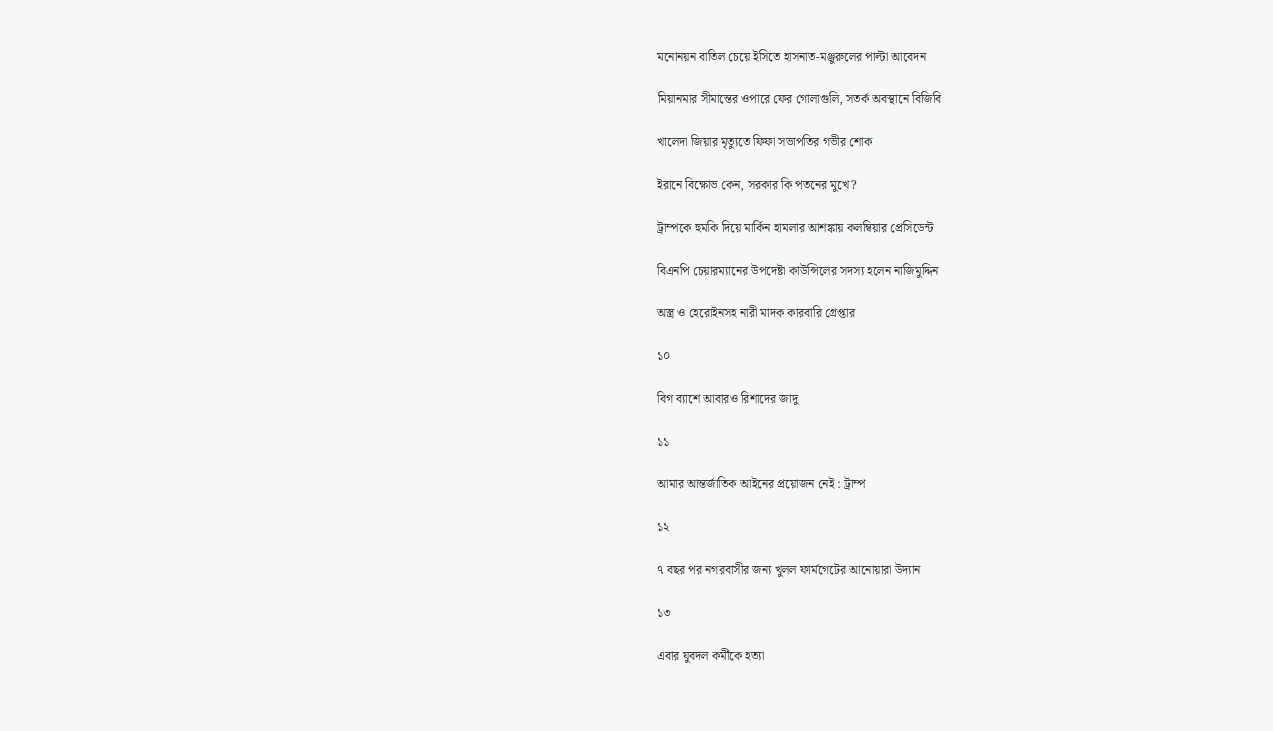মনোনয়ন বাতিল চেয়ে ইসিতে হাসনাত-মঞ্জুরুলের পাল্টা আবেদন

মিয়ানমার সীমান্তের ওপারে ফের গোলাগুলি, সতর্ক অবস্থানে বিজিবি

খালেদা জিয়ার মৃত্যুতে ফিফা সভাপতির গভীর শোক

ইরানে বিক্ষোভ কেন, সরকার কি পতনের মুখে?

ট্রাম্পকে হুমকি দিয়ে মার্কিন হামলার আশঙ্কায় কলম্বিয়ার প্রেসিডেন্ট

বিএনপি চেয়ারম্যানের উপদেষ্টা কাউন্সিলের সদস্য হলেন নাজিমুদ্দিন

অস্ত্র ও হেরোইনসহ নারী মাদক কারবারি গ্রেপ্তার

১০

বিগ ব্যাশে আবারও রিশাদের জাদু

১১

আমার আন্তর্জাতিক আইনের প্রয়োজন নেই : ট্রাম্প

১২

৭ বছর পর নগরবাসীর জন্য খুলল ফার্মগেটের আনোয়ারা উদ্যান

১৩

এবার যুবদল কর্মীকে হত্যা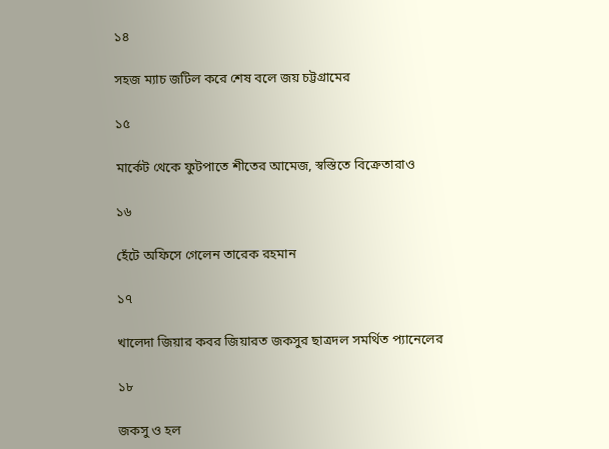১৪

সহজ ম্যাচ জটিল করে শেষ বলে জয় চট্টগ্রামের

১৫

মার্কেট থেকে ফুটপাতে শীতের আমেজ, স্বস্তিতে বিক্রেতারাও

১৬

হেঁটে অফিসে গেলেন তারেক রহমান

১৭

খালেদা জিয়ার কবর জিয়ারত জকসুর ছাত্রদল সমর্থিত প্যানেলের

১৮

জকসু ও হল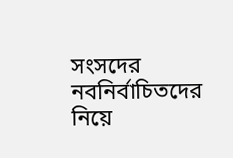সংসদের নবনির্বাচিতদের নিয়ে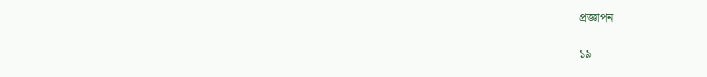প্রজ্ঞাপন

১৯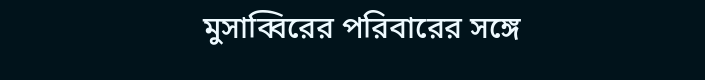মুসাব্বিরের পরিবারের সঙ্গে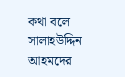কথা বলে সালাহউদ্দিন আহমদের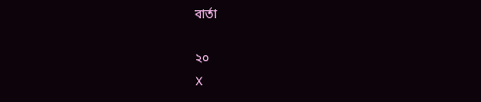বার্তা

২০
X